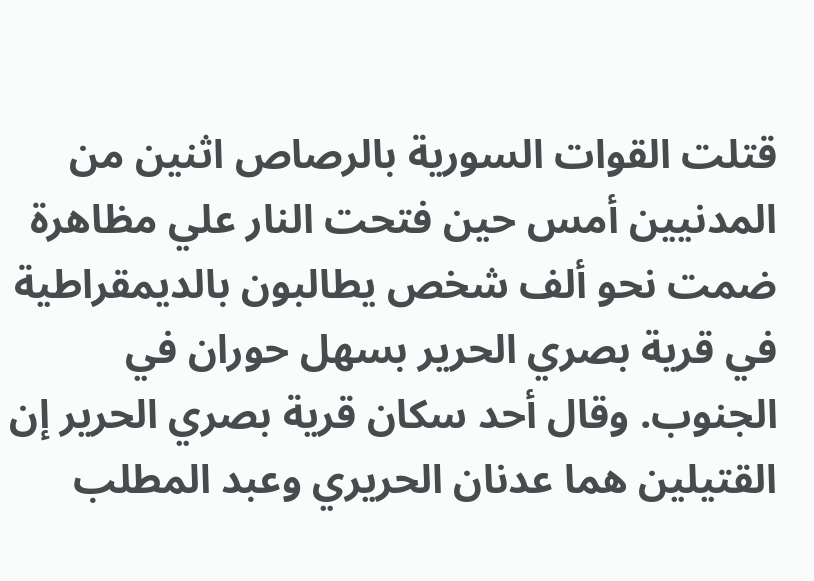قتلت القوات السورية بالرصاص اثنين من المدنيين أمس حين فتحت النار علي مظاهرة ضمت نحو ألف شخص يطالبون بالديمقراطية في قرية بصري الحرير بسهل حوران في الجنوب. وقال أحد سكان قرية بصري الحرير إن القتيلين هما عدنان الحريري وعبد المطلب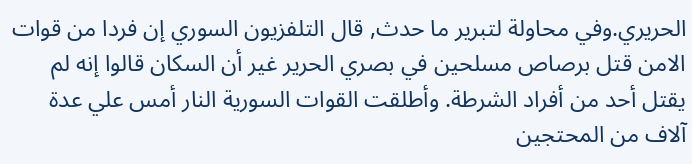الحريري.وفي محاولة لتبرير ما حدث, قال التلفزيون السوري إن فردا من قوات الامن قتل برصاص مسلحين في بصري الحرير غير أن السكان قالوا إنه لم يقتل أحد من أفراد الشرطة. وأطلقت القوات السورية النار أمس علي عدة آلاف من المحتجين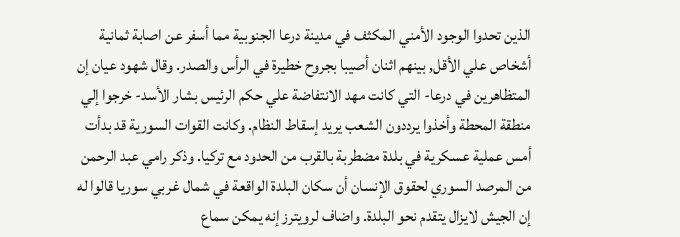الذين تحدوا الوجود الأمني المكثف في مدينة درعا الجنوبية مما أسفر عن اصابة ثمانية أشخاص علي الأقل, بينهم اثنان أصيبا بجروح خطيرة في الرأس والصدر. وقال شهود عيان إن المتظاهرين في درعا- التي كانت مهد الانتفاضة علي حكم الرئيس بشار الأسد- خرجوا إلي منطقة المحطة وأخذوا يرددون الشعب يريد إسقاط النظام. وكانت القوات السورية قد بدأت أمس عملية عسكرية في بلدة مضطربة بالقرب من الحدود مع تركيا. وذكر رامي عبد الرحمن من المرصد السوري لحقوق الإنسان أن سكان البلدة الواقعة في شمال غربي سوريا قالوا له إن الجيش لايزال يتقدم نحو البلدة. واضاف لرويترز إنه يمكن سماع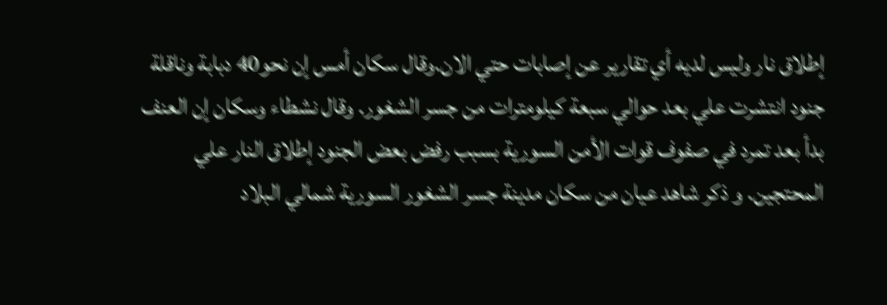إطلاق نار وليس لديه أي تقارير عن إصابات حتي الان.وقال سكان أمس إن نحو40 دبابة وناقلة جنود انتشرت علي بعد حوالي سبعة كيلومترات من جسر الشغور. وقال نشطاء وسكان إن العنف بدأ بعد تمرد في صفوف قوات الأمن السورية بسبب رفض بعض الجنود إطلاق النار علي المحتجين. و ذكر شاهد عيان من سكان مدينة جسر الشغور السورية شمالي البلاد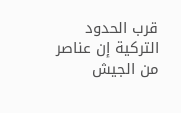قرب الحدود التركية إن عناصر من الجيش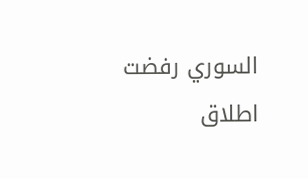السوري رفضت اطلاق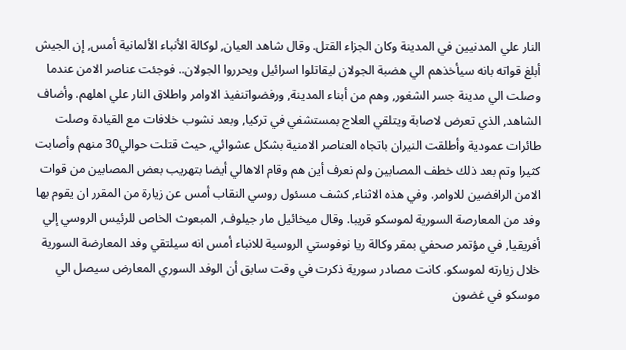النار علي المدنيين في المدينة وكان الجزاء القتل. وقال شاهد العيان, لوكالة الأنباء الألمانية أمس, إن الجيش أبلغ قواته بانه سيأخذهم الي هضبة الجولان ليقاتلوا اسرائيل ويحرروا الجولان.. فوجئت عناصر الامن عندما وصلت الي مدينة جسر الشغور, وهم من أبناء المدينة, ورفضواتنفيذ الاوامر واطلاق النار علي اهلهم. وأضاف الشاهد, الذي تعرض لاصابة ويتلقي العلاج بمستشفي في تركيا, وبعد نشوب خلافات مع القيادة وصلت طائرات عمودية وأطلقت النيران باتجاه العناصر الامنية بشكل عشوائي, حيث قتلت حوالي30 منهم وأصابت كثيرا وتم بعد ذلك خطف المصابين ولم نعرف أين هم وقام الاهالي أيضا بتهريب بعض المصابين من قوات الامن الرافضين للاوامر. وفي هذه الاثناء, كشف مسئول روسي النقاب أمس عن زيارة من المقرر ان يقوم بها وفد من المعارصة السورية لموسكو قريبا. وقال ميخائيل مار جيلوف, المبعوث الخاص للرئيس الروسي إلي أفريقيا, في مؤتمر صحفي بمقر وكالة ريا نوفوستي الروسية للانباء أمس انه سيلتقي وفد المعارضة السورية خلال زيارته لموسكو. كانت مصادر سورية ذكرت في وقت سابق أن الوفد السوري المعارض سيصل الي موسكو في غضون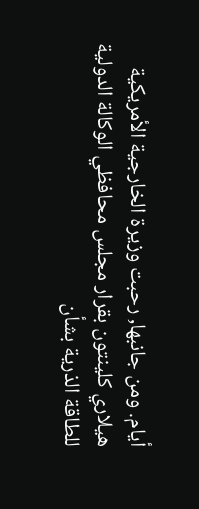أيام. ومن جانبها, رحبت وزيرة الخارجية الأمريكية هيلاري كلينتون بقرار مجلس محافظي الوكالة الدولية للطاقة الذرية بشأن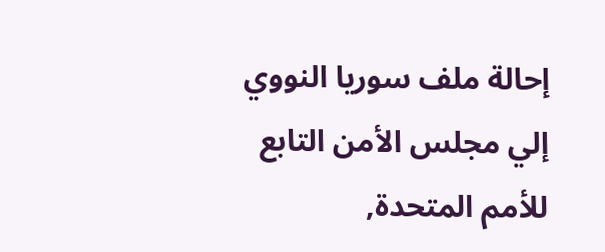إحالة ملف سوريا النووي إلي مجلس الأمن التابع للأمم المتحدة,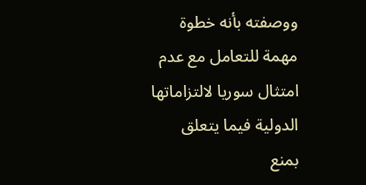ووصفته بأنه خطوة مهمة للتعامل مع عدم امتثال سوريا لالتزاماتها الدولية فيما يتعلق بمنع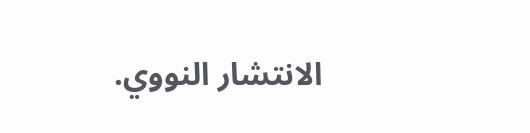الانتشار النووي.